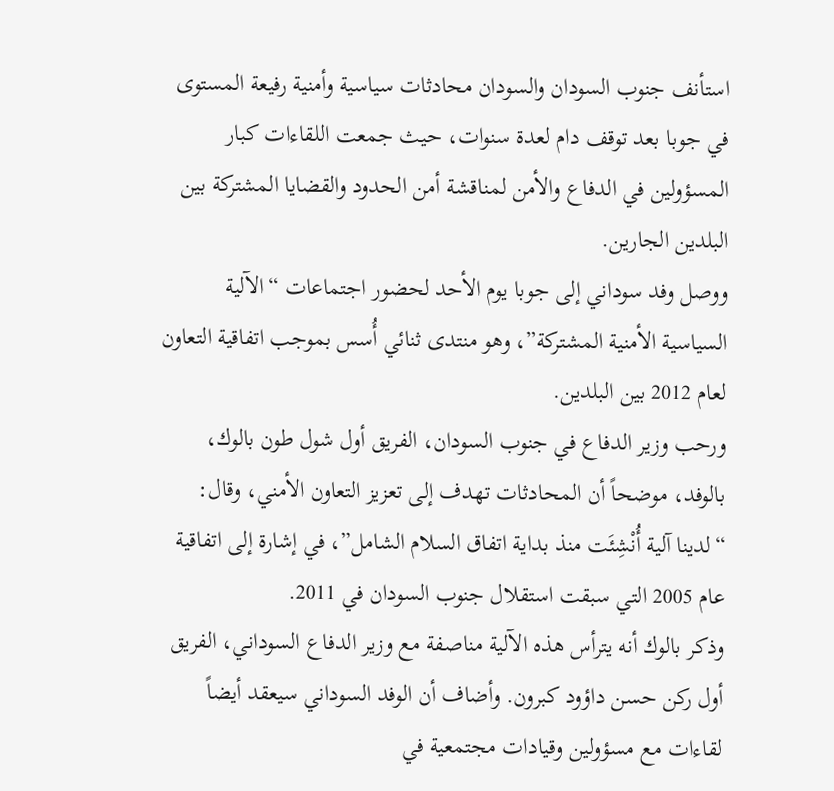استأنف جنوب السودان والسودان محادثات سياسية وأمنية رفيعة المستوى في جوبا بعد توقف دام لعدة سنوات، حيث جمعت اللقاءات كبار المسؤولين في الدفاع والأمن لمناقشة أمن الحدود والقضايا المشتركة بين البلدين الجارين.
ووصل وفد سوداني إلى جوبا يوم الأحد لحضور اجتماعات “الآلية السياسية الأمنية المشتركة”، وهو منتدى ثنائي أُسس بموجب اتفاقية التعاون لعام 2012 بين البلدين.
ورحب وزير الدفاع في جنوب السودان، الفريق أول شول طون بالوك، بالوفد، موضحاً أن المحادثات تهدف إلى تعزيز التعاون الأمني، وقال: “لدينا آلية أُنْشِئَت منذ بداية اتفاق السلام الشامل”، في إشارة إلى اتفاقية عام 2005 التي سبقت استقلال جنوب السودان في 2011.
وذكر بالوك أنه يترأس هذه الآلية مناصفة مع وزير الدفاع السوداني، الفريق أول ركن حسن داؤود كبرون. وأضاف أن الوفد السوداني سيعقد أيضاً لقاءات مع مسؤولين وقيادات مجتمعية في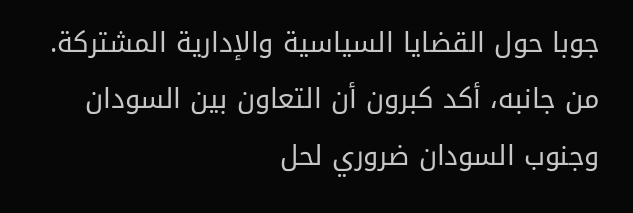جوبا حول القضايا السياسية والإدارية المشتركة.
من جانبه، أكد كبرون أن التعاون بين السودان وجنوب السودان ضروري لحل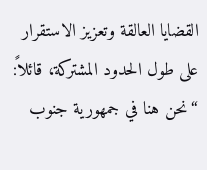القضايا العالقة وتعزيز الاستقرار على طول الحدود المشتركة، قائلاً: “نحن هنا في جمهورية جنوب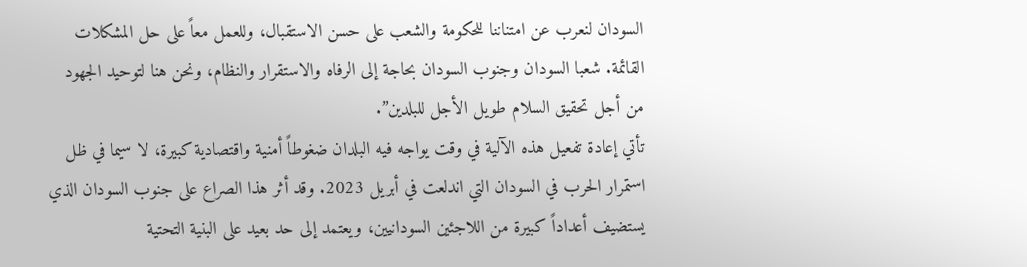السودان لنعرب عن امتناننا للحكومة والشعب على حسن الاستقبال، وللعمل معاً على حل المشكلات القائمة. شعبا السودان وجنوب السودان بحاجة إلى الرفاه والاستقرار والنظام، ونحن هنا لتوحيد الجهود من أجل تحقيق السلام طويل الأجل للبلدين”.
تأتي إعادة تفعيل هذه الآلية في وقت يواجه فيه البلدان ضغوطاً أمنية واقتصادية كبيرة، لا سيما في ظل استمرار الحرب في السودان التي اندلعت في أبريل 2023. وقد أثر هذا الصراع على جنوب السودان الذي يستضيف أعداداً كبيرة من اللاجئين السودانيين، ويعتمد إلى حد بعيد على البنية التحتية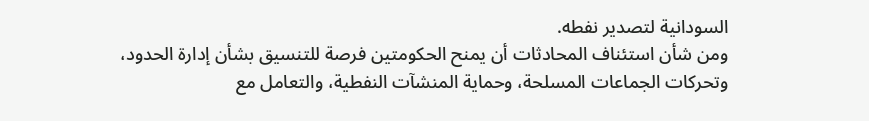السودانية لتصدير نفطه.
ومن شأن استئناف المحادثات أن يمنح الحكومتين فرصة للتنسيق بشأن إدارة الحدود، وتحركات الجماعات المسلحة، وحماية المنشآت النفطية، والتعامل مع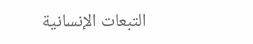التبعات الإنسانية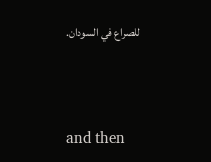للصراع في السودان.




and then